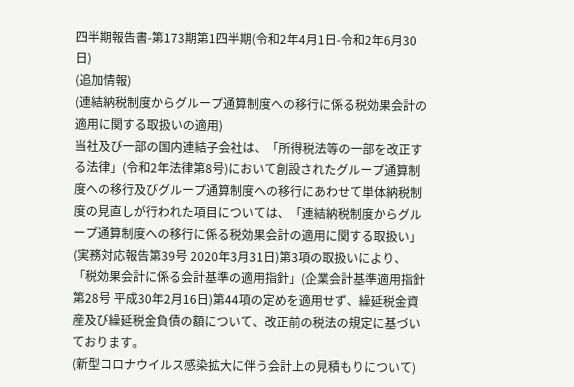四半期報告書-第173期第1四半期(令和2年4月1日-令和2年6月30日)
(追加情報)
(連結納税制度からグループ通算制度への移行に係る税効果会計の適用に関する取扱いの適用)
当社及び一部の国内連結子会社は、「所得税法等の一部を改正する法律」(令和2年法律第8号)において創設されたグループ通算制度への移行及びグループ通算制度への移行にあわせて単体納税制度の見直しが行われた項目については、「連結納税制度からグループ通算制度への移行に係る税効果会計の適用に関する取扱い」(実務対応報告第39号 2020年3月31日)第3項の取扱いにより、「税効果会計に係る会計基準の適用指針」(企業会計基準適用指針第28号 平成30年2月16日)第44項の定めを適用せず、繰延税金資産及び繰延税金負債の額について、改正前の税法の規定に基づいております。
(新型コロナウイルス感染拡大に伴う会計上の見積もりについて)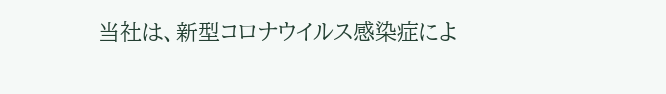当社は、新型コロナウイルス感染症によ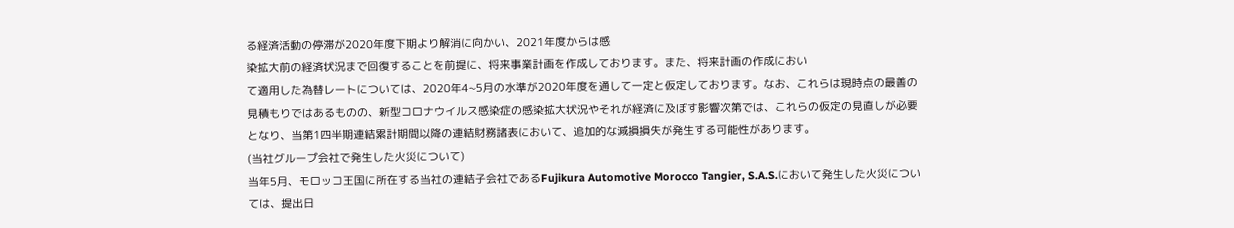る経済活動の停滞が2020年度下期より解消に向かい、2021年度からは感
染拡大前の経済状況まで回復することを前提に、将来事業計画を作成しております。また、将来計画の作成におい
て適用した為替レートについては、2020年4~5月の水準が2020年度を通して一定と仮定しております。なお、これらは現時点の最善の見積もりではあるものの、新型コロナウイルス感染症の感染拡大状況やそれが経済に及ぼす影響次第では、これらの仮定の見直しが必要となり、当第1四半期連結累計期間以降の連結財務諸表において、追加的な減損損失が発生する可能性があります。
(当社グループ会社で発生した火災について)
当年5月、モロッコ王国に所在する当社の連結子会社であるFujikura Automotive Morocco Tangier, S.A.S.において発生した火災については、提出日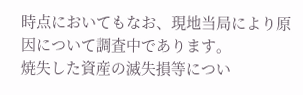時点においてもなお、現地当局により原因について調査中であります。
焼失した資産の滅失損等につい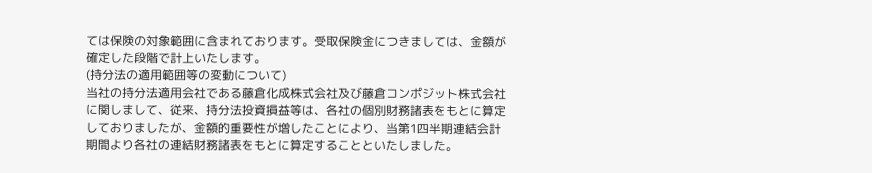ては保険の対象範囲に含まれております。受取保険金につきましては、金額が確定した段階で計上いたします。
(持分法の適用範囲等の変動について)
当社の持分法適用会社である藤倉化成株式会社及び藤倉コンポジット株式会社に関しまして、従来、持分法投資損益等は、各社の個別財務諸表をもとに算定しておりましたが、金額的重要性が増したことにより、当第1四半期連結会計期間より各社の連結財務諸表をもとに算定することといたしました。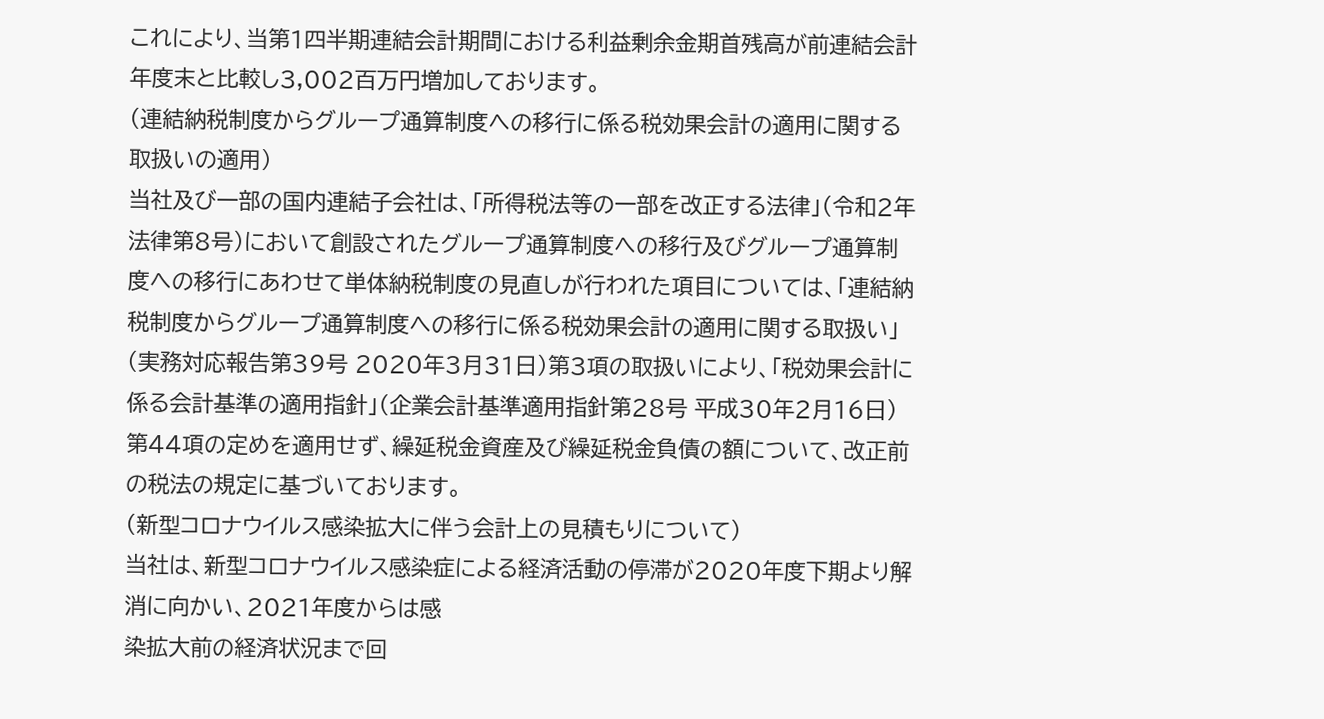これにより、当第1四半期連結会計期間における利益剰余金期首残高が前連結会計年度末と比較し3,002百万円増加しております。
(連結納税制度からグループ通算制度への移行に係る税効果会計の適用に関する取扱いの適用)
当社及び一部の国内連結子会社は、「所得税法等の一部を改正する法律」(令和2年法律第8号)において創設されたグループ通算制度への移行及びグループ通算制度への移行にあわせて単体納税制度の見直しが行われた項目については、「連結納税制度からグループ通算制度への移行に係る税効果会計の適用に関する取扱い」(実務対応報告第39号 2020年3月31日)第3項の取扱いにより、「税効果会計に係る会計基準の適用指針」(企業会計基準適用指針第28号 平成30年2月16日)第44項の定めを適用せず、繰延税金資産及び繰延税金負債の額について、改正前の税法の規定に基づいております。
(新型コロナウイルス感染拡大に伴う会計上の見積もりについて)
当社は、新型コロナウイルス感染症による経済活動の停滞が2020年度下期より解消に向かい、2021年度からは感
染拡大前の経済状況まで回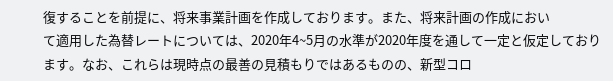復することを前提に、将来事業計画を作成しております。また、将来計画の作成におい
て適用した為替レートについては、2020年4~5月の水準が2020年度を通して一定と仮定しております。なお、これらは現時点の最善の見積もりではあるものの、新型コロ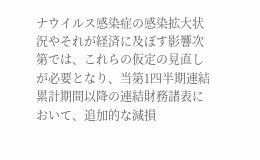ナウイルス感染症の感染拡大状況やそれが経済に及ぼす影響次第では、これらの仮定の見直しが必要となり、当第1四半期連結累計期間以降の連結財務諸表において、追加的な減損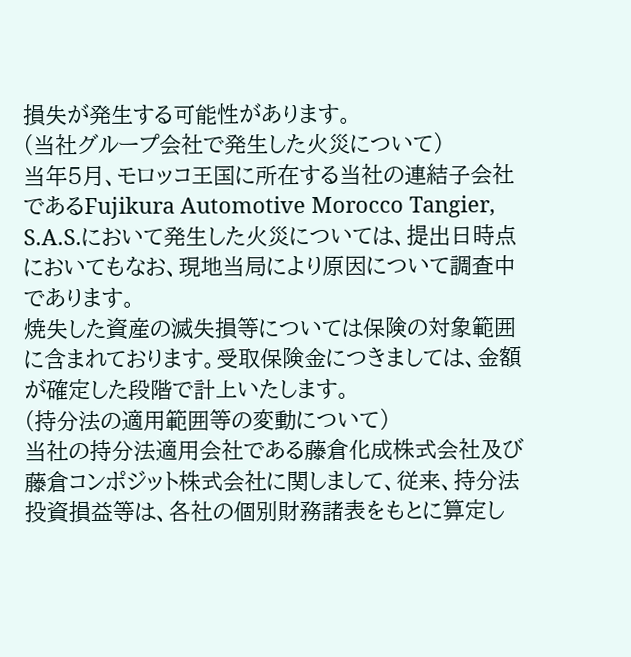損失が発生する可能性があります。
(当社グループ会社で発生した火災について)
当年5月、モロッコ王国に所在する当社の連結子会社であるFujikura Automotive Morocco Tangier, S.A.S.において発生した火災については、提出日時点においてもなお、現地当局により原因について調査中であります。
焼失した資産の滅失損等については保険の対象範囲に含まれております。受取保険金につきましては、金額が確定した段階で計上いたします。
(持分法の適用範囲等の変動について)
当社の持分法適用会社である藤倉化成株式会社及び藤倉コンポジット株式会社に関しまして、従来、持分法投資損益等は、各社の個別財務諸表をもとに算定し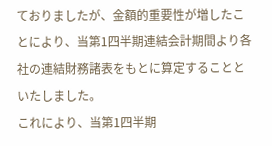ておりましたが、金額的重要性が増したことにより、当第1四半期連結会計期間より各社の連結財務諸表をもとに算定することといたしました。
これにより、当第1四半期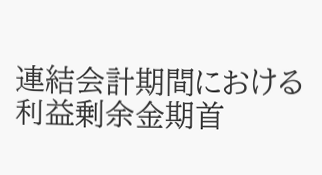連結会計期間における利益剰余金期首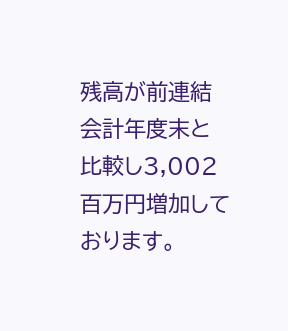残高が前連結会計年度末と比較し3,002百万円増加しております。